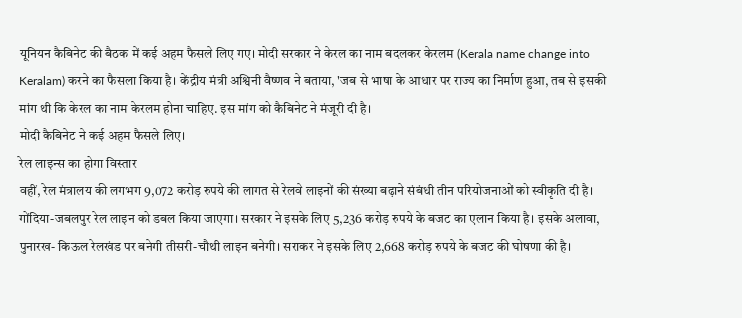यूनियन कैबिनेट की बैठक में कई अहम फैसले लिए गए। मोदी सरकार ने केरल का नाम बदलकर केरलम (Kerala name change into Keralam) करने का फैसला किया है। केंद्रीय मंत्री अश्विनी वैष्णव ने बताया, 'जब से भाषा के आधार पर राज्य का निर्माण हुआ, तब से इसकी मांग थी कि केरल का नाम केरलम होना चाहिए. इस मांग को कैबिनेट ने मंजूरी दी है।
मोदी कैबिनेट ने कई अहम फैसले लिए।
रेल लाइन्स का होगा विस्तार
वहीं, रेल मंत्रालय की लगभग 9,072 करोड़ रुपये की लागत से रेलवे लाइनों की संख्या बढ़ाने संबंधी तीन परियोजनाओं को स्वीकृति दी है। गोंदिया-जबलपुर रेल लाइन को डबल किया जाएगा। सरकार ने इसके लिए 5,236 करोड़ रुपये के बजट का एलान किया है। इसके अलावा, पुनारख- किऊल रेलखंड पर बनेगी तीसरी-चौथी लाइन बनेगी। सराकर ने इसके लिए 2,668 करोड़ रुपये के बजट की घोषणा की है।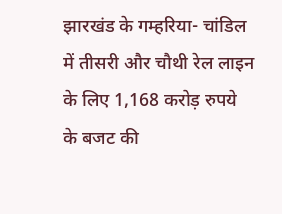झारखंड के गम्हरिया- चांडिल में तीसरी और चौथी रेल लाइन के लिए 1,168 करोड़ रुपये के बजट की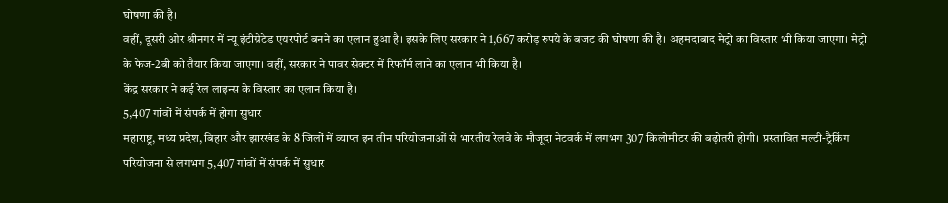घोषणा की है।
वहीं, दूसरी ओर श्रीनगर में न्यू इंटीग्रेटेड एयरपोर्ट बनने का एलान हुआ है। इसके लिए सरकार ने 1,667 करोड़ रुपये के बजट की घोषणा की है। अहमदाबाद मेट्रो का विस्तार भी किया जाएगा। मेट्रो के फेज-2बी को तैयार किया जाएगा। वहीं, सरकार ने पावर सेक्टर में रिफॉर्म लाने का एलान भी किया है।
केंद्र सरकार ने कई रेल लाइन्स के विस्तार का एलान किया है।
5,407 गांवों में संपर्क में होगा सुधार
महाराष्ट्र, मध्य प्रदेश, बिहार और झारखंड के 8 जिलों में व्याप्त इन तीन परियोजनाओं से भारतीय रेलवे के मौजूदा नेटवर्क में लगभग 307 किलोमीटर की बढ़ोतरी होगी। प्रस्तावित मल्टी-ट्रैकिंग परियोजना से लगभग 5,407 गांवों में संपर्क में सुधार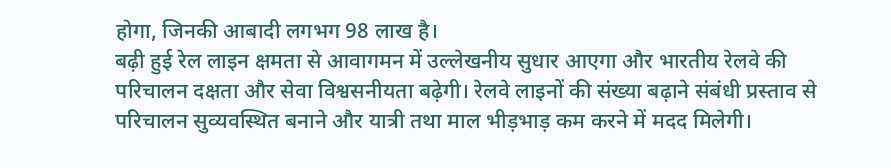होगा, जिनकी आबादी लगभग 98 लाख है।
बढ़ी हुई रेल लाइन क्षमता से आवागमन में उल्लेखनीय सुधार आएगा और भारतीय रेलवे की परिचालन दक्षता और सेवा विश्वसनीयता बढ़ेगी। रेलवे लाइनों की संख्या बढ़ाने संबंधी प्रस्ताव से परिचालन सुव्यवस्थित बनाने और यात्री तथा माल भीड़भाड़ कम करने में मदद मिलेगी।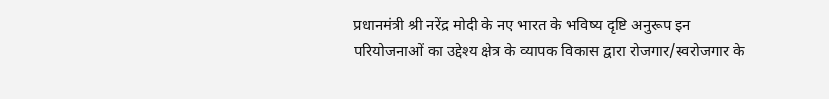प्रधानमंत्री श्री नरेंद्र मोदी के नए भारत के भविष्य दृष्टि अनुरूप इन परियोजनाओं का उद्देश्य क्षेत्र के व्यापक विकास द्वारा रोजगार/स्वरोजगार के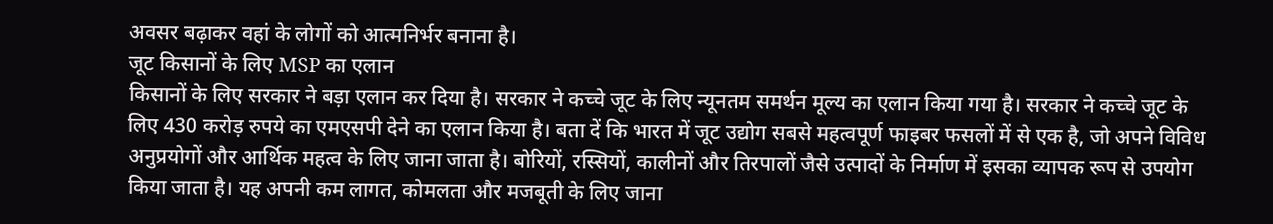अवसर बढ़ाकर वहां के लोगों को आत्मनिर्भर बनाना है।
जूट किसानों के लिए MSP का एलान
किसानों के लिए सरकार ने बड़ा एलान कर दिया है। सरकार ने कच्चे जूट के लिए न्यूनतम समर्थन मूल्य का एलान किया गया है। सरकार ने कच्चे जूट के लिए 430 करोड़ रुपये का एमएसपी देने का एलान किया है। बता दें कि भारत में जूट उद्योग सबसे महत्वपूर्ण फाइबर फसलों में से एक है, जो अपने विविध अनुप्रयोगों और आर्थिक महत्व के लिए जाना जाता है। बोरियों, रस्सियों, कालीनों और तिरपालों जैसे उत्पादों के निर्माण में इसका व्यापक रूप से उपयोग किया जाता है। यह अपनी कम लागत, कोमलता और मजबूती के लिए जाना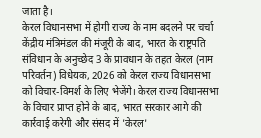जाता है।
केरल विधानसभा में होगी राज्य के नाम बदलने पर चर्चा
केंद्रीय मंत्रिमंडल की मंजूरी के बाद, भारत के राष्ट्रपति संविधान के अनुच्छेद 3 के प्रावधान के तहत केरल (नाम परिवर्तन) विधेयक, 2026 को केरल राज्य विधानसभा को विचार-विमर्श के लिए भेजेंगे। केरल राज्य विधानसभा के विचार प्राप्त होने के बाद, भारत सरकार आगे की कार्रवाई करेगी और संसद में 'केरल'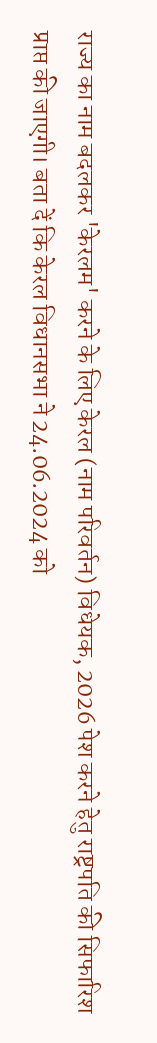राज्य का नाम बदलकर 'केरलम' करने के लिए केरल (नाम परिवर्तन) विधेयक, 2026 पेश करने हेतु राष्ट्रपति की सिफारिश प्राप्त की जाएगी। बता दें कि केरल विधानसभा ने 24.06.2024 को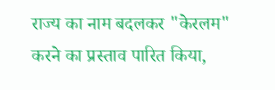राज्य का नाम बदलकर "केरलम" करने का प्रस्ताव पारित किया,